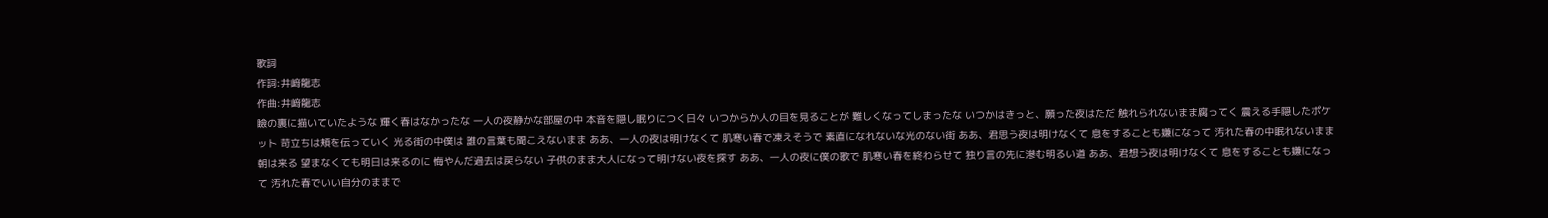歌詞
作詞:井﨑龍志
作曲:井﨑龍志
瞼の裏に描いていたような 輝く春はなかったな 一人の夜静かな部屋の中 本音を隠し眠りにつく日々 いつからか人の目を見ることが 難しくなってしまったな いつかはきっと、願った夜はただ 触れられないまま腐ってく 震える手隠したポケット 苛立ちは頬を伝っていく 光る街の中僕は 誰の言葉も聞こえないまま ああ、一人の夜は明けなくて 肌寒い春で凍えそうで 素直になれないな光のない街 ああ、君思う夜は明けなくて 息をすることも嫌になって 汚れた春の中眠れないまま朝は来る 望まなくても明日は来るのに 悔やんだ過去は戻らない 子供のまま大人になって明けない夜を探す ああ、一人の夜に僕の歌で 肌寒い春を終わらせて 独り言の先に滲む明るい道 ああ、君想う夜は明けなくて 息をすることも嫌になって 汚れた春でいい自分のままで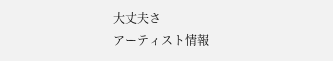大丈夫さ
アーティスト情報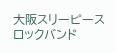大阪スリーピースロックバンド